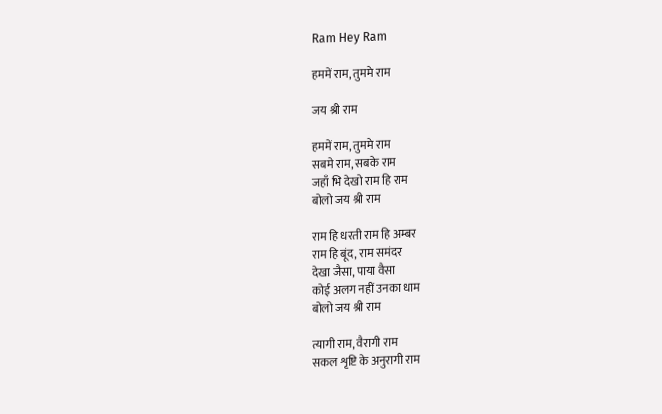Ram Hey Ram

हममें राम, तुममे राम

जय श्री राम

हममें राम, तुममे राम
सबमे राम, सबके राम
जहाँ भि देखो राम हि राम
बोलो जय श्री राम

राम हि धरती राम हि अम्बर
राम हि बूंद, राम समंदर
देखा जैसा, पाया वैसा
कोई अलग नहीं उनका धाम
बोलो जय श्री राम

त्यागी राम, वैरागी राम
सकल शृष्टि के अनुरागी राम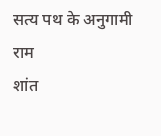सत्य पथ के अनुगामी राम
शांत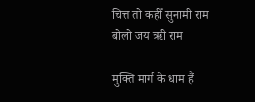चित्त तो कहीँ सुनामी राम
बोलो जय ऋी राम

मुक्ति मार्ग के धाम हैं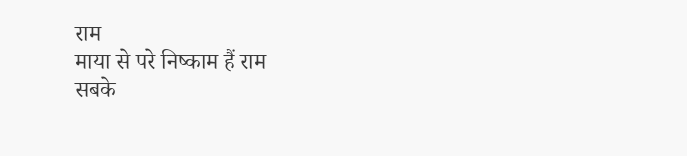राम
माया से परे निष्काम हैं राम
सबके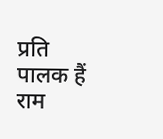प्रति पालक हैं राम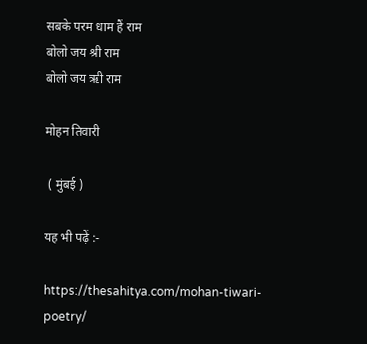सबके परम धाम हैं राम
बोलो जय श्री राम
बोलो जय ऋी राम

मोहन तिवारी

 ( मुंबई )

यह भी पढ़ें :-

https://thesahitya.com/mohan-tiwari-poetry/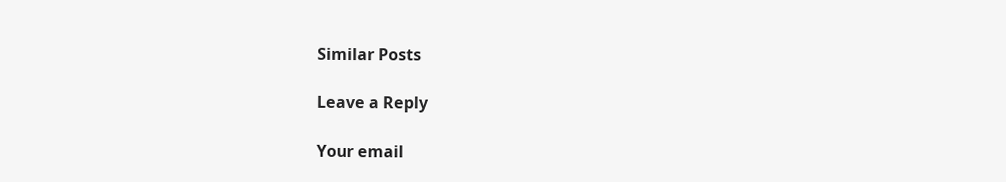Similar Posts

Leave a Reply

Your email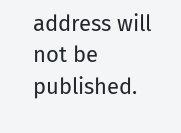address will not be published.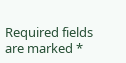Required fields are marked *